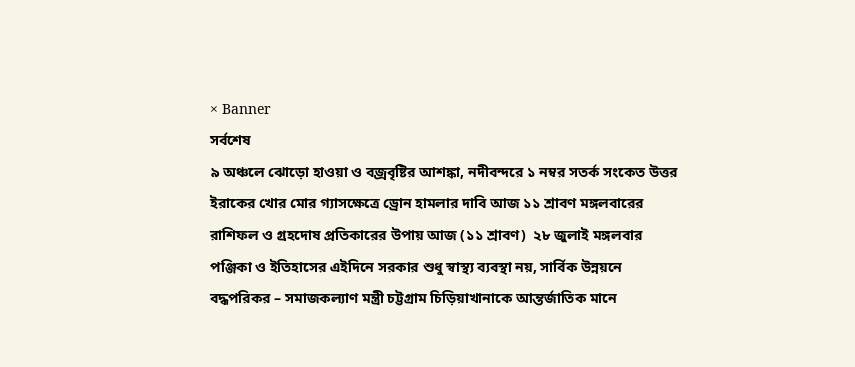× Banner
সর্বশেষ
৯ অঞ্চলে ঝোড়ো হাওয়া ও বজ্রবৃষ্টির আশঙ্কা, নদীবন্দরে ১ নম্বর সতর্ক সংকেত উত্তর ইরাকের খোর মোর গ্যাসক্ষেত্রে ড্রোন হামলার দাবি আজ ১১ শ্রাবণ মঙ্গলবারের রাশিফল ও গ্রহদোষ প্রতিকারের উপায় আজ (১১ শ্রাবণ)  ২৮ জুলাই মঙ্গলবার পঞ্জিকা ও ইতিহাসের এইদিনে সরকার শুধু স্বাস্থ্য ব্যবস্থা নয়, সার্বিক উন্নয়নে বদ্ধপরিকর – সমাজকল্যাণ মন্ত্রী চট্টগ্রাম চিড়িয়াখানাকে আন্তর্জাতিক মানে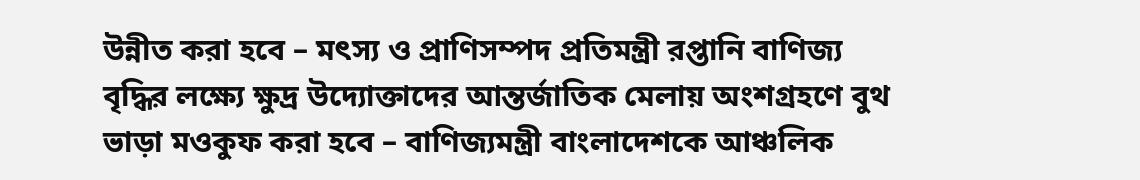উন্নীত করা হবে – মৎস্য ও প্রাণিসম্পদ প্রতিমন্ত্রী রপ্তানি বাণিজ্য বৃদ্ধির লক্ষ্যে ক্ষুদ্র উদ্যোক্তাদের আন্তর্জাতিক মেলায় অংশগ্রহণে বুথ ভাড়া মওকুফ করা হবে – বাণিজ্যমন্ত্রী বাংলাদেশকে আঞ্চলিক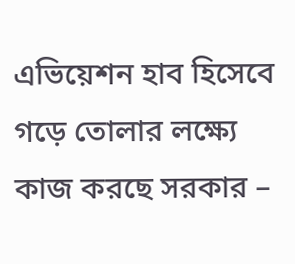এভিয়েশন হাব হিসেবে গড়ে তোলার লক্ষ্যে কাজ করছে সরকার –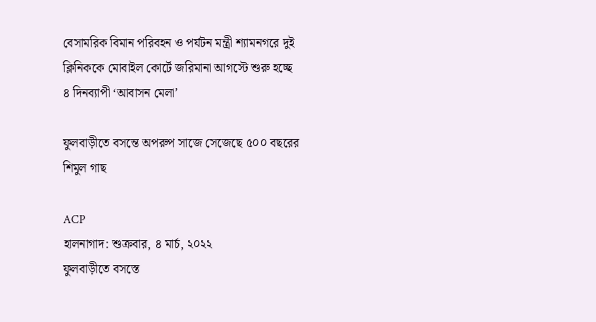বেসামরিক বিমান পরিবহন ও পর্যটন মন্ত্রী শ্যামনগরে দুই ক্লিনিককে মোবাইল কোর্টে জরিমানা আগস্টে শুরু হচ্ছে ৪ দিনব্যাপী ‘আবাসন মেলা’

ফুলবাড়ীতে বসন্তে অপরুপ সাজে সেজেছে ৫০০ বছরের শিমুল গাছ

ACP
হালনাগাদ: শুক্রবার, ৪ মার্চ, ২০২২
ফুলবাড়ীতে বসস্তে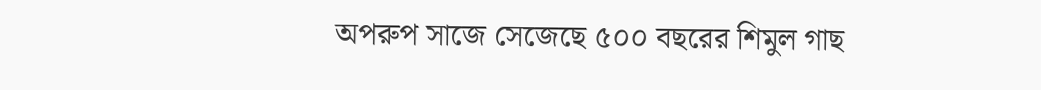অপরুপ সাজে সেজেছে ৫০০ বছরের শিমুল গাছ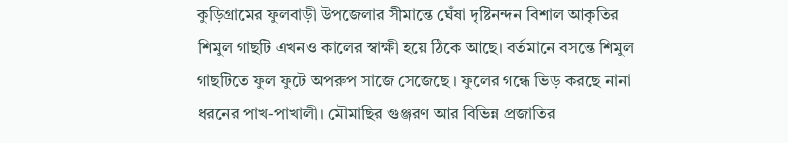কুড়িগ্রামের ফুলবাড়ী উপজেলার সীমান্তে ঘেঁষা দৃষ্টিনন্দন বিশাল আকৃতির শিমুল গাছটি এখনও কালের স্বাক্ষী হয়ে ঠিকে আছে। বর্তমানে বসন্তে শিমুল গাছটিতে ফুল ফুটে অপরুপ সাজে সেজেছে । ফুলের গন্ধে ভিড় করছে নানা ধরনের পাখ-পাখালী। মৌমাছির গুঞ্জরণ আর বিভিন্ন প্রজাতির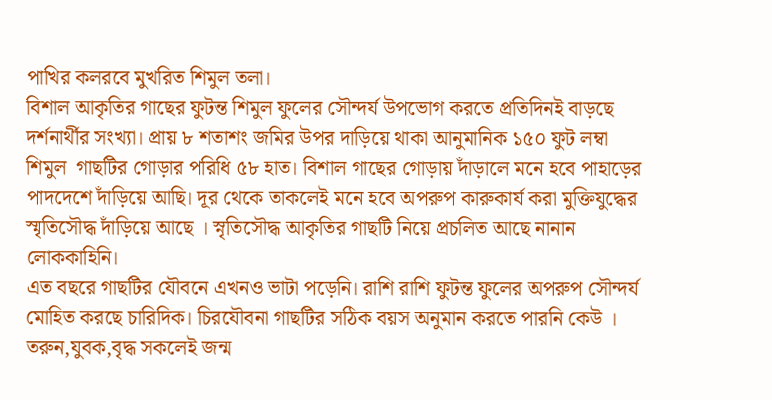পাখির কলরবে মুখরিত শিমুল তলা।
বিশাল আকৃতির গাছের ফুটন্ত শিমুল ফুলের সৌন্দর্য উপভোগ করতে প্রতিদিনই বাড়ছে দর্শনার্থীর সংখ‍্যা। প্রায় ৮ শতাশং জমির উপর দাড়িয়ে থাকা আনুমানিক ১৫০ ফুট লম্বা শিমুল  গাছটির গোড়ার পরিধি ৫৮ হাত। বিশাল গাছের গোড়ায় দাঁড়ালে মনে হবে পাহাড়ের পাদদেশে দাঁড়িয়ে আছি। দূর থেকে তাকলেই মনে হবে অপরুপ কারুকার্য করা মুক্তিযুদ্ধের স্মৃতিসৌদ্ধ দাঁড়িয়ে আছে । স্নৃতিসৌদ্ধ আকৃতির গাছটি নিয়ে প্রচলিত আছে নানান লোককাহিনি।
এত বছরে গাছটির যৌবনে এখনও ভাটা পড়েনি। রাশি রাশি ফুটন্ত ফুলের অপরুপ সৌন্দর্য মোহিত করছে চারিদিক। চিরযৌবনা গাছটির সঠিক বয়স অনুমান করতে পারনি কেউ ।
তরুন,যুবক,বৃদ্ধ সকলেই জন্ম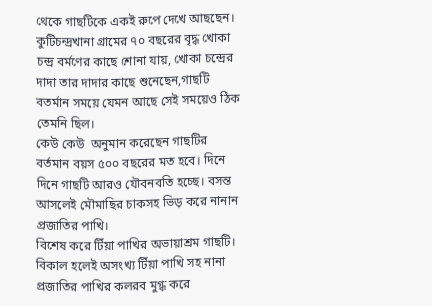থেকে গাছটিকে একই রুপে দেখে আছছেন। কুটিচন্দ্রখানা গ্রামের ৭০ বছরের বৃদ্ধ খোকা চন্দ্র বর্মণের কাছে শোনা যায়, খোকা চন্দ্রের দাদা তার দাদার কাছে শুনেছেন,গাছটি বতর্মান সময়ে যেমন আছে সেই সময়েও ঠিক তেমনি ছিল।
কেউ কেউ  অনুমান করেছেন গাছটির বর্তমান বয়স ৫০০ বছরের মত হবে। দিনে দিনে গাছটি আরও যৌবনবতি হচ্ছে। বসন্ত আসলেই মৌমাছির চাকসহ ভিড় করে নানান প্রজাতির পাখি।
বিশেষ করে টিঁয়া পাখির অভায়াশ্রম গাছটি। বিকাল হলেই অসংখ্য টিঁয়া পাখি সহ নানা প্রজাতির পাখির কলরব মুগ্ধ করে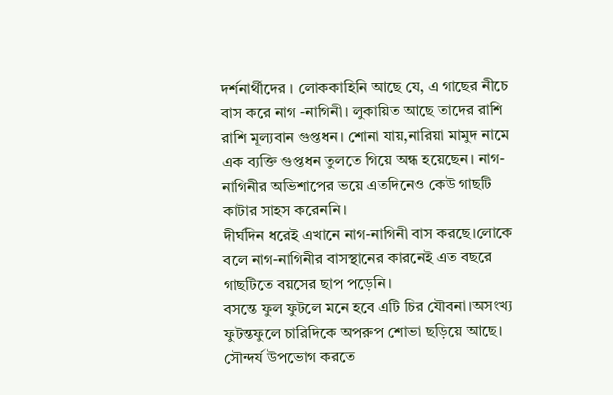দর্শনার্থীদের । লোককাহিনি আছে যে, এ গাছের নীচে বাস করে নাগ -নাগিনী। লুকায়িত আছে তাদের রাশি রাশি মূল‍্যবান গুপ্তধন। শোনা যায়,নারিয়া মামুদ নামে এক ব‍্যক্তি গুপ্তধন তুলতে গিয়ে অন্ধ হয়েছেন। নাগ-নাগিনীর অভিশাপের ভয়ে এতদিনেও কেউ গাছটি কাটার সাহস করেননি।
দীর্ঘদিন ধরেই এখানে নাগ-নাগিনী বাস করছে।লোকে বলে নাগ-নাগিনীর বাসস্থানের কারনেই এত বছরে গাছটিতে বয়সের ছাপ পড়েনি।
বসন্তে ফুল ফুটলে মনে হবে এটি চির যৌবনা।অসংখ‍্য ফুটন্তফুলে চারিদিকে অপরুপ শোভা ছড়িয়ে আছে। সৌন্দর্য উপভোগ করতে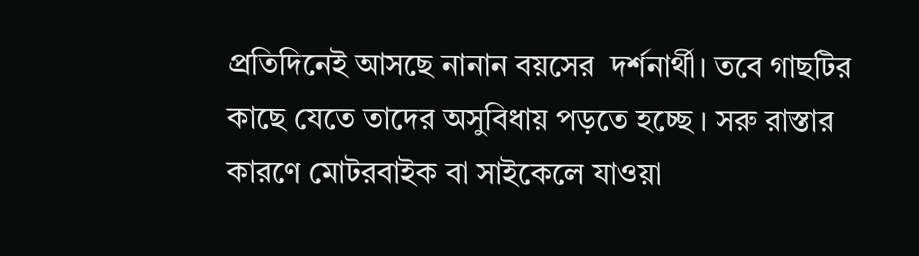প্রতিদিনেই আসছে নানান বয়সের  দর্শনার্থী। তবে গাছটির কাছে যেতে তাদের অসুবিধায় পড়তে হচ্ছে । সরু রাস্তার কারণে মোটরবাইক বা সাইকেলে যাওয়া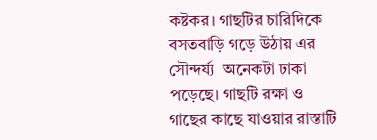কষ্টকর। গাছটির চারিদিকে বসতবাড়ি গড়ে উঠায় এর সৌন্দর্য্য  অনেকটা ঢাকা পড়েছে। গাছটি রক্ষা ও গাছের কাছে যাওয়ার রাস্তাটি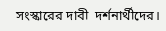সংস্কারের দাবী  দর্শনার্থীদের।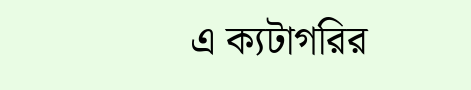এ ক্যটাগরির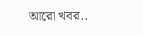আরো খবর..